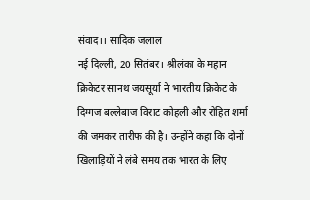संवाद।। सादिक जलाल
नई दिल्ली, 20 सितंबर। श्रीलंका के महान क्रिकेटर सानथ जयसूर्या ने भारतीय क्रिकेट के दिग्गज बल्लेबाज विराट कोहली और रोहित शर्मा की जमकर तारीफ की है। उन्होंने कहा कि दोनों खिलाड़ियों ने लंबे समय तक भारत के लिए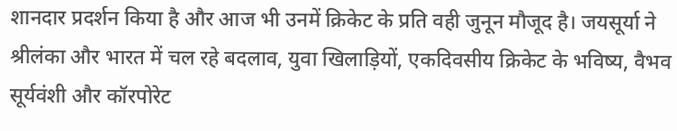शानदार प्रदर्शन किया है और आज भी उनमें क्रिकेट के प्रति वही जुनून मौजूद है। जयसूर्या ने श्रीलंका और भारत में चल रहे बदलाव, युवा खिलाड़ियों, एकदिवसीय क्रिकेट के भविष्य, वैभव सूर्यवंशी और कॉरपोरेट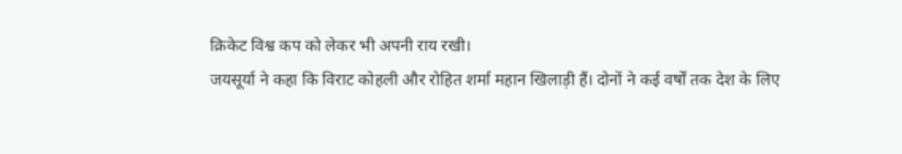क्रिकेट विश्व कप को लेकर भी अपनी राय रखी।
जयसूर्या ने कहा कि विराट कोहली और रोहित शर्मा महान खिलाड़ी हैं। दोनों ने कई वर्षों तक देश के लिए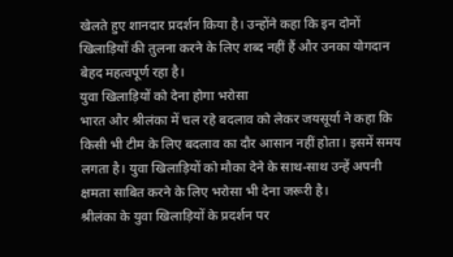खेलते हुए शानदार प्रदर्शन किया है। उन्होंने कहा कि इन दोनों खिलाड़ियों की तुलना करने के लिए शब्द नहीं हैं और उनका योगदान बेहद महत्वपूर्ण रहा है।
युवा खिलाड़ियों को देना होगा भरोसा
भारत और श्रीलंका में चल रहे बदलाव को लेकर जयसूर्या ने कहा कि किसी भी टीम के लिए बदलाव का दौर आसान नहीं होता। इसमें समय लगता है। युवा खिलाड़ियों को मौका देने के साथ-साथ उन्हें अपनी क्षमता साबित करने के लिए भरोसा भी देना जरूरी है।
श्रीलंका के युवा खिलाड़ियों के प्रदर्शन पर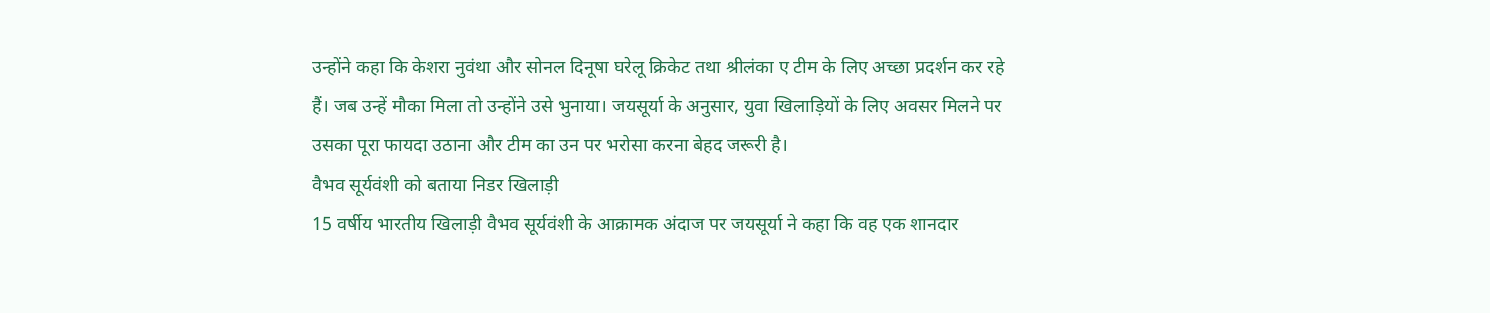उन्होंने कहा कि केशरा नुवंथा और सोनल दिनूषा घरेलू क्रिकेट तथा श्रीलंका ए टीम के लिए अच्छा प्रदर्शन कर रहे हैं। जब उन्हें मौका मिला तो उन्होंने उसे भुनाया। जयसूर्या के अनुसार, युवा खिलाड़ियों के लिए अवसर मिलने पर उसका पूरा फायदा उठाना और टीम का उन पर भरोसा करना बेहद जरूरी है।
वैभव सूर्यवंशी को बताया निडर खिलाड़ी
15 वर्षीय भारतीय खिलाड़ी वैभव सूर्यवंशी के आक्रामक अंदाज पर जयसूर्या ने कहा कि वह एक शानदार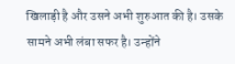खिलाड़ी है और उसने अभी शुरुआत की है। उसके सामने अभी लंबा सफर है। उन्होंने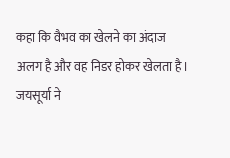कहा कि वैभव का खेलने का अंदाज अलग है और वह निडर होकर खेलता है।
जयसूर्या ने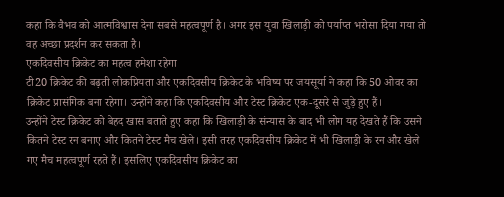कहा कि वैभव को आत्मविश्वास देना सबसे महत्वपूर्ण है। अगर इस युवा खिलाड़ी को पर्याप्त भरोसा दिया गया तो वह अच्छा प्रदर्शन कर सकता है।
एकदिवसीय क्रिकेट का महत्व हमेशा रहेगा
टी20 क्रिकेट की बढ़ती लोकप्रियता और एकदिवसीय क्रिकेट के भविष्य पर जयसूर्या ने कहा कि 50 ओवर का क्रिकेट प्रासंगिक बना रहेगा। उन्होंने कहा कि एकदिवसीय और टेस्ट क्रिकेट एक-दूसरे से जुड़े हुए हैं।
उन्होंने टेस्ट क्रिकेट को बेहद खास बताते हुए कहा कि खिलाड़ी के संन्यास के बाद भी लोग यह देखते हैं कि उसने कितने टेस्ट रन बनाए और कितने टेस्ट मैच खेले। इसी तरह एकदिवसीय क्रिकेट में भी खिलाड़ी के रन और खेले गए मैच महत्वपूर्ण रहते हैं। इसलिए एकदिवसीय क्रिकेट का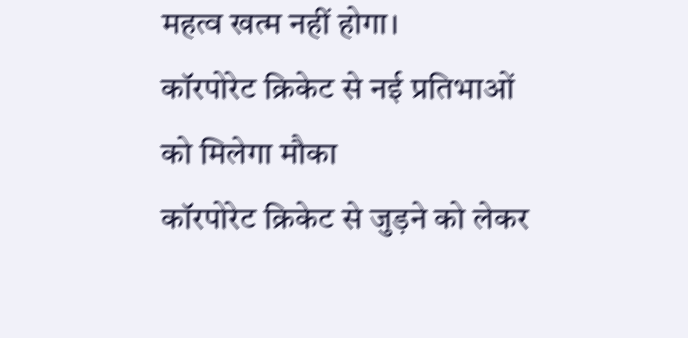महत्व खत्म नहीं होगा।
कॉरपोरेट क्रिकेट से नई प्रतिभाओं को मिलेगा मौका
कॉरपोरेट क्रिकेट से जुड़ने को लेकर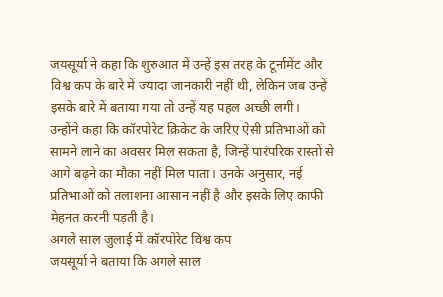जयसूर्या ने कहा कि शुरुआत में उन्हें इस तरह के टूर्नामेंट और विश्व कप के बारे में ज्यादा जानकारी नहीं थी, लेकिन जब उन्हें इसके बारे में बताया गया तो उन्हें यह पहल अच्छी लगी।
उन्होंने कहा कि कॉरपोरेट क्रिकेट के जरिए ऐसी प्रतिभाओं को सामने लाने का अवसर मिल सकता है, जिन्हें पारंपरिक रास्तों से आगे बढ़ने का मौका नहीं मिल पाता। उनके अनुसार, नई प्रतिभाओं को तलाशना आसान नहीं है और इसके लिए काफी मेहनत करनी पड़ती है।
अगले साल जुलाई में कॉरपोरेट विश्व कप
जयसूर्या ने बताया कि अगले साल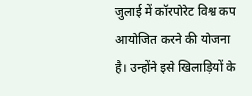जुलाई में कॉरपोरेट विश्व कप आयोजित करने की योजना है। उन्होंने इसे खिलाड़ियों के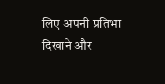लिए अपनी प्रतिभा दिखाने और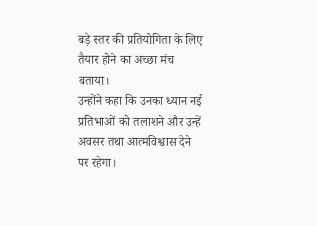बड़े स्तर की प्रतियोगिता के लिए तैयार होने का अच्छा मंच बताया।
उन्होंने कहा कि उनका ध्यान नई प्रतिभाओं को तलाशने और उन्हें अवसर तथा आत्मविश्वास देने पर रहेगा।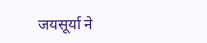जयसूर्या ने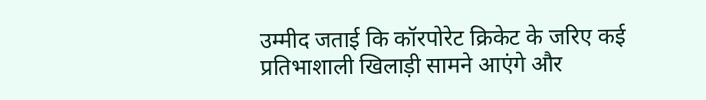उम्मीद जताई कि कॉरपोरेट क्रिकेट के जरिए कई प्रतिभाशाली खिलाड़ी सामने आएंगे और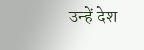उन्हें देश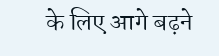के लिए आगे बढ़ने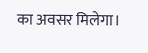का अवसर मिलेगा।